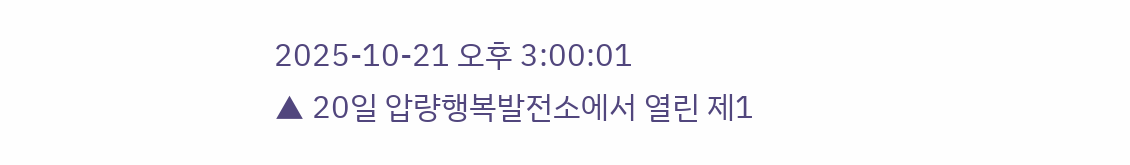2025-10-21 오후 3:00:01
▲ 20일 압량행복발전소에서 열린 제1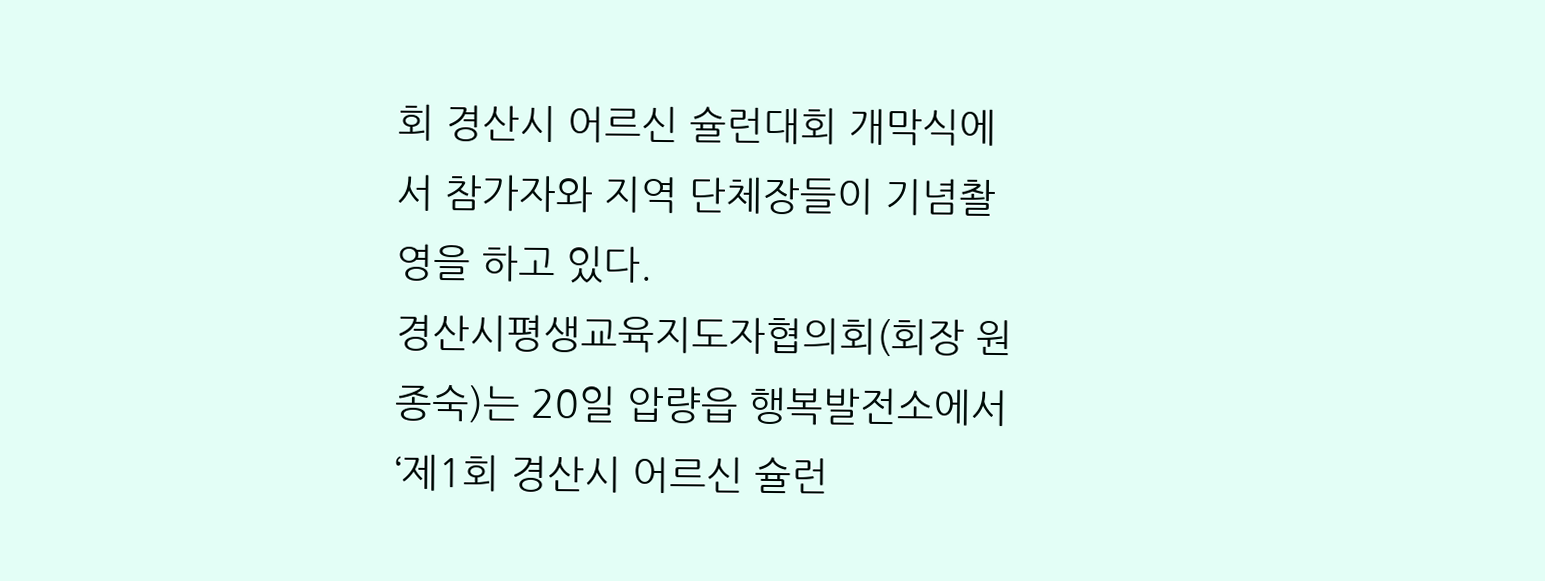회 경산시 어르신 슐런대회 개막식에서 참가자와 지역 단체장들이 기념촬영을 하고 있다.
경산시평생교육지도자협의회(회장 원종숙)는 20일 압량읍 행복발전소에서 ‘제1회 경산시 어르신 슐런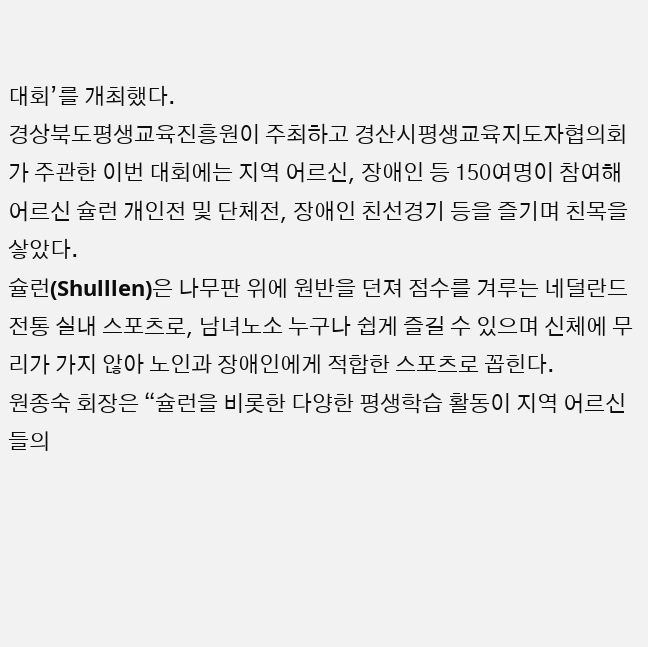대회’를 개최했다.
경상북도평생교육진흥원이 주최하고 경산시평생교육지도자협의회가 주관한 이번 대회에는 지역 어르신, 장애인 등 150여명이 참여해 어르신 슐런 개인전 및 단체전, 장애인 친선경기 등을 즐기며 친목을 샇았다.
슐런(Shulllen)은 나무판 위에 원반을 던져 점수를 겨루는 네덜란드 전통 실내 스포츠로, 남녀노소 누구나 쉽게 즐길 수 있으며 신체에 무리가 가지 않아 노인과 장애인에게 적합한 스포츠로 꼽힌다.
원종숙 회장은 “슐런을 비롯한 다양한 평생학습 활동이 지역 어르신들의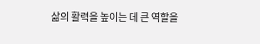삶의 활력을 높이는 데 큰 역할을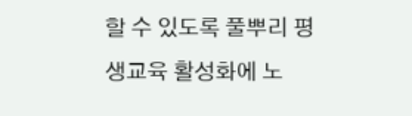할 수 있도록 풀뿌리 평생교육 활성화에 노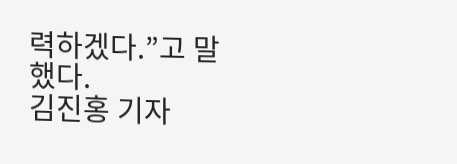력하겠다.”고 말했다.
김진홍 기자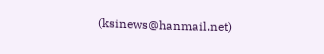(ksinews@hanmail.net)